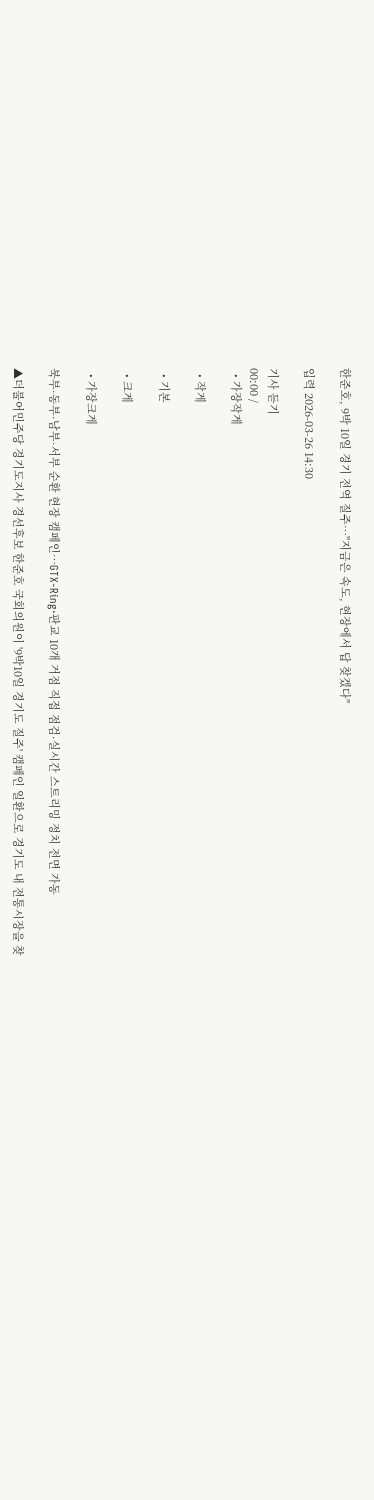한준호, 9박 10일 경기 전역 질주…"지금은 속도, 현장에서 답 찾겠다"

입력 2026-03-26 14:30

기사 듣기
00:00 /
  • 가장작게

  • 작게

  • 기본

  • 크게

  • 가장크게

북부·동부·남부·서부 순환 현장 캠페인…GTX-Ring·판교 10개 거점 직접 점검·실시간 스트리밍 정치 전면 가동

▲더불어민주당 경기도지사 경선후보 한준호 국회의원이 '9박10일 경기도 질주' 캠페인 일환으로 경기도 내 전통시장을 찾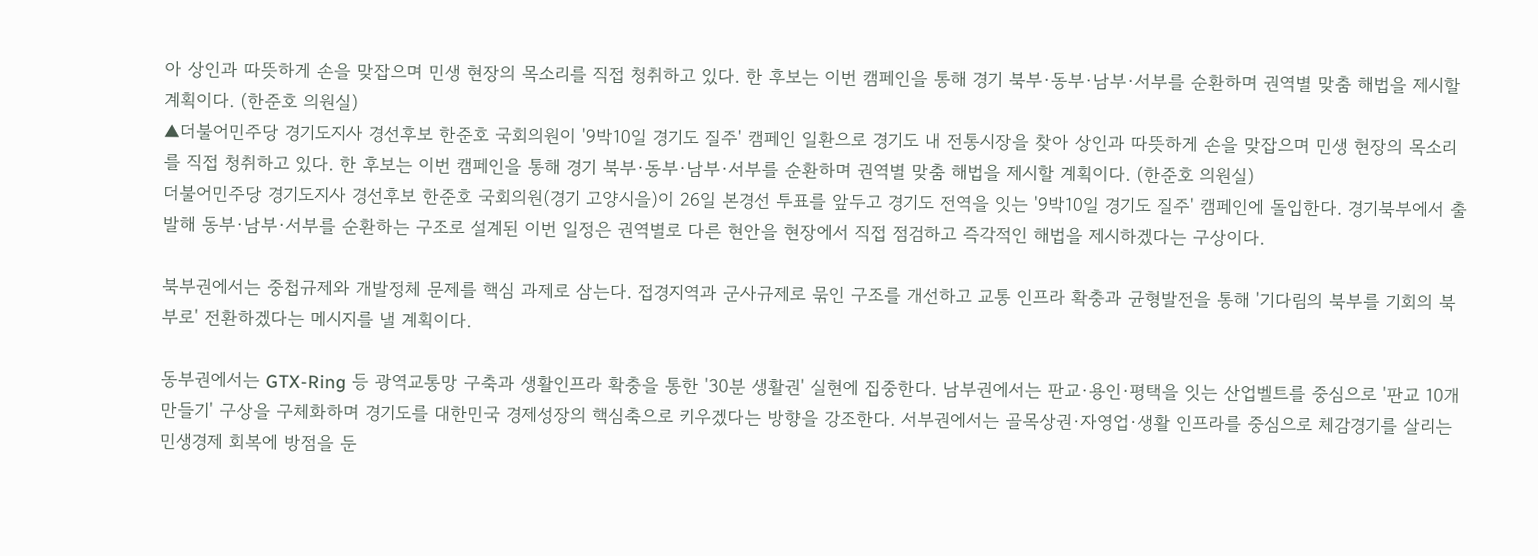아 상인과 따뜻하게 손을 맞잡으며 민생 현장의 목소리를 직접 청취하고 있다. 한 후보는 이번 캠페인을 통해 경기 북부·동부·남부·서부를 순환하며 권역별 맞춤 해법을 제시할 계획이다. (한준호 의원실)
▲더불어민주당 경기도지사 경선후보 한준호 국회의원이 '9박10일 경기도 질주' 캠페인 일환으로 경기도 내 전통시장을 찾아 상인과 따뜻하게 손을 맞잡으며 민생 현장의 목소리를 직접 청취하고 있다. 한 후보는 이번 캠페인을 통해 경기 북부·동부·남부·서부를 순환하며 권역별 맞춤 해법을 제시할 계획이다. (한준호 의원실)
더불어민주당 경기도지사 경선후보 한준호 국회의원(경기 고양시을)이 26일 본경선 투표를 앞두고 경기도 전역을 잇는 '9박10일 경기도 질주' 캠페인에 돌입한다. 경기북부에서 출발해 동부·남부·서부를 순환하는 구조로 설계된 이번 일정은 권역별로 다른 현안을 현장에서 직접 점검하고 즉각적인 해법을 제시하겠다는 구상이다.

북부권에서는 중첩규제와 개발정체 문제를 핵심 과제로 삼는다. 접경지역과 군사규제로 묶인 구조를 개선하고 교통 인프라 확충과 균형발전을 통해 '기다림의 북부를 기회의 북부로' 전환하겠다는 메시지를 낼 계획이다.

동부권에서는 GTX-Ring 등 광역교통망 구축과 생활인프라 확충을 통한 '30분 생활권' 실현에 집중한다. 남부권에서는 판교·용인·평택을 잇는 산업벨트를 중심으로 '판교 10개 만들기' 구상을 구체화하며 경기도를 대한민국 경제성장의 핵심축으로 키우겠다는 방향을 강조한다. 서부권에서는 골목상권·자영업·생활 인프라를 중심으로 체감경기를 살리는 민생경제 회복에 방점을 둔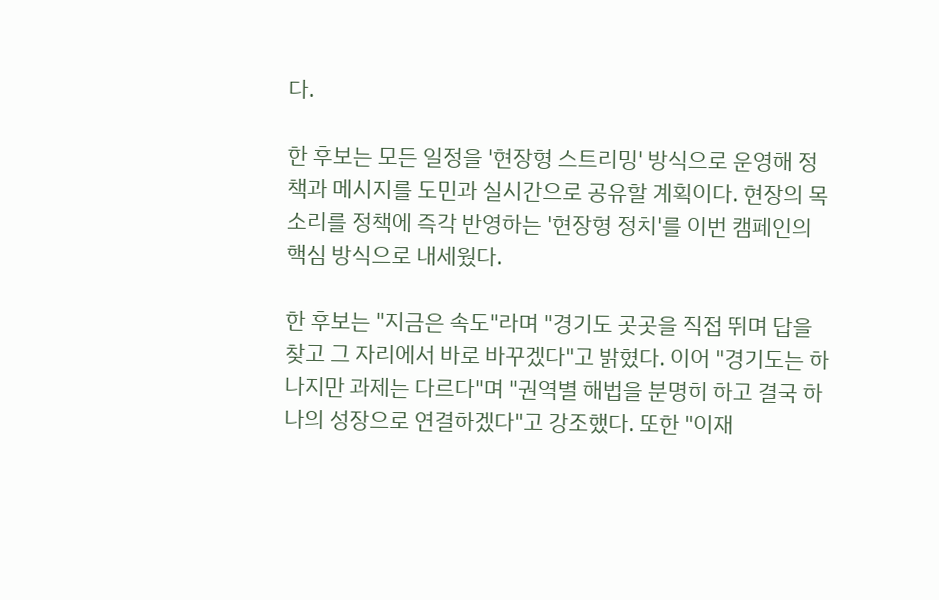다.

한 후보는 모든 일정을 '현장형 스트리밍' 방식으로 운영해 정책과 메시지를 도민과 실시간으로 공유할 계획이다. 현장의 목소리를 정책에 즉각 반영하는 '현장형 정치'를 이번 캠페인의 핵심 방식으로 내세웠다.

한 후보는 "지금은 속도"라며 "경기도 곳곳을 직접 뛰며 답을 찾고 그 자리에서 바로 바꾸겠다"고 밝혔다. 이어 "경기도는 하나지만 과제는 다르다"며 "권역별 해법을 분명히 하고 결국 하나의 성장으로 연결하겠다"고 강조했다. 또한 "이재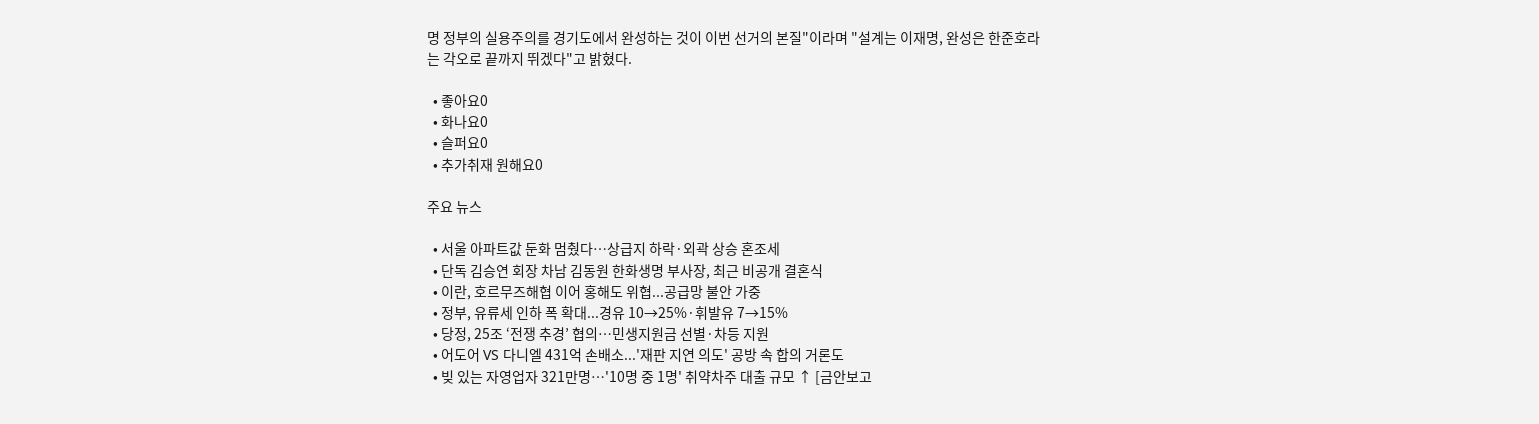명 정부의 실용주의를 경기도에서 완성하는 것이 이번 선거의 본질"이라며 "설계는 이재명, 완성은 한준호라는 각오로 끝까지 뛰겠다"고 밝혔다.

  • 좋아요0
  • 화나요0
  • 슬퍼요0
  • 추가취재 원해요0

주요 뉴스

  • 서울 아파트값 둔화 멈췄다⋯상급지 하락·외곽 상승 혼조세
  • 단독 김승연 회장 차남 김동원 한화생명 부사장, 최근 비공개 결혼식
  • 이란, 호르무즈해협 이어 홍해도 위협...공급망 불안 가중
  • 정부, 유류세 인하 폭 확대...경유 10→25%·휘발유 7→15%
  • 당정, 25조 ‘전쟁 추경’ 협의…민생지원금 선별·차등 지원
  • 어도어 VS 다니엘 431억 손배소...'재판 지연 의도' 공방 속 합의 거론도
  • 빚 있는 자영업자 321만명…'10명 중 1명' 취약차주 대출 규모 ↑ [금안보고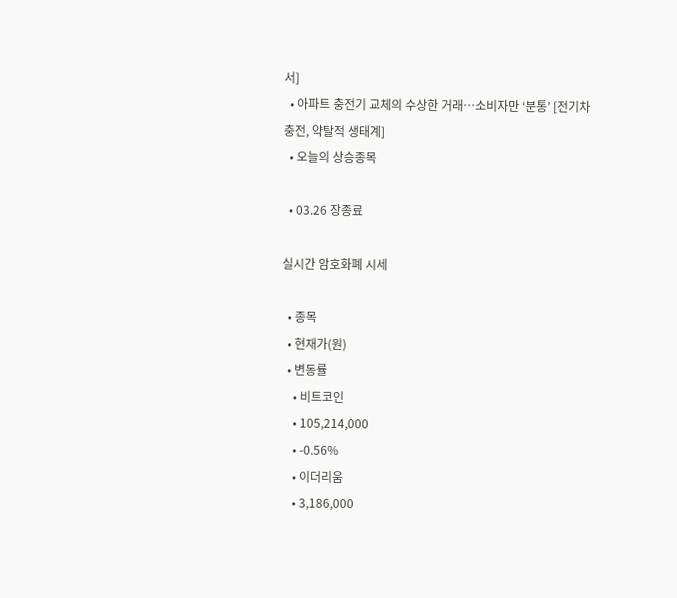서]
  • 아파트 충전기 교체의 수상한 거래…소비자만 ‘분통’ [전기차 충전, 약탈적 생태계]
  • 오늘의 상승종목

  • 03.26 장종료

실시간 암호화폐 시세

  • 종목
  • 현재가(원)
  • 변동률
    • 비트코인
    • 105,214,000
    • -0.56%
    • 이더리움
    • 3,186,000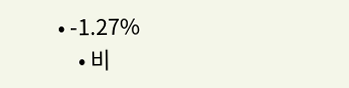• -1.27%
    • 비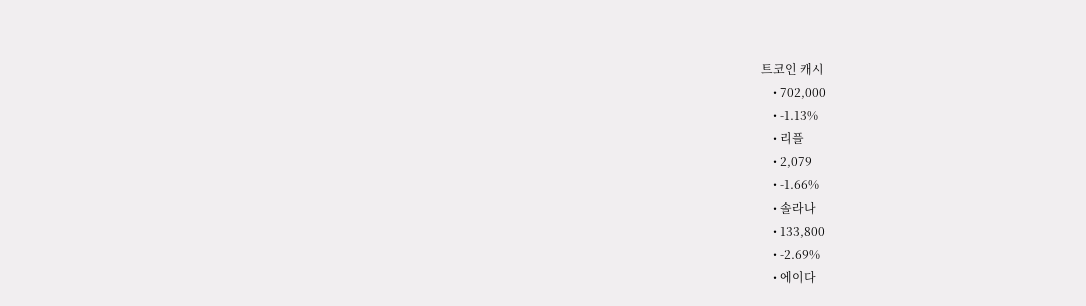트코인 캐시
    • 702,000
    • -1.13%
    • 리플
    • 2,079
    • -1.66%
    • 솔라나
    • 133,800
    • -2.69%
    • 에이다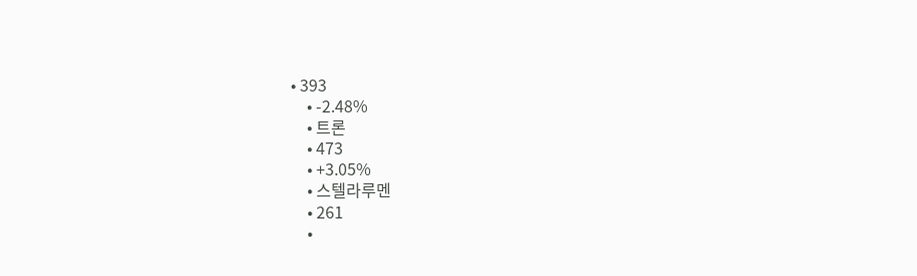• 393
    • -2.48%
    • 트론
    • 473
    • +3.05%
    • 스텔라루멘
    • 261
    •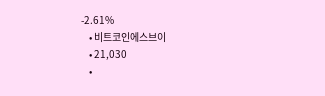-2.61%
    • 비트코인에스브이
    • 21,030
    •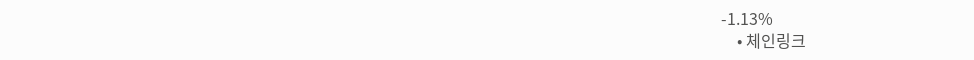-1.13%
    • 체인링크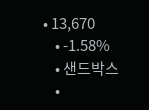• 13,670
    • -1.58%
    • 샌드박스
    •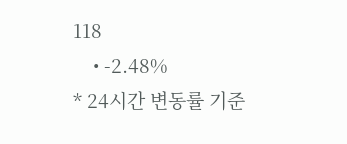118
    • -2.48%
* 24시간 변동률 기준